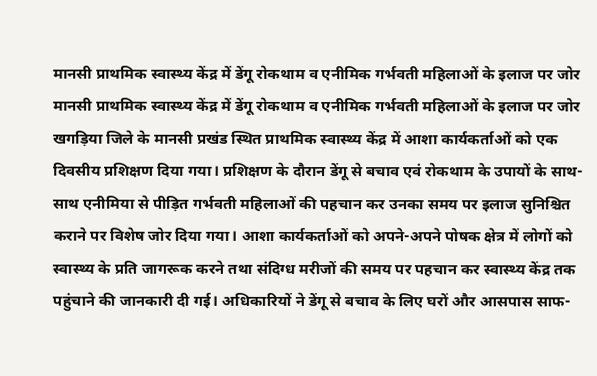मानसी प्राथमिक स्वास्थ्य केंद्र में डेंगू रोकथाम व एनीमिक गर्भवती महिलाओं के इलाज पर जोर मानसी प्राथमिक स्वास्थ्य केंद्र में डेंगू रोकथाम व एनीमिक गर्भवती महिलाओं के इलाज पर जोर खगड़िया जिले के मानसी प्रखंड स्थित प्राथमिक स्वास्थ्य केंद्र में आशा कार्यकर्ताओं को एक दिवसीय प्रशिक्षण दिया गया। प्रशिक्षण के दौरान डेंगू से बचाव एवं रोकथाम के उपायों के साथ-साथ एनीमिया से पीड़ित गर्भवती महिलाओं की पहचान कर उनका समय पर इलाज सुनिश्चित कराने पर विशेष जोर दिया गया। आशा कार्यकर्ताओं को अपने-अपने पोषक क्षेत्र में लोगों को स्वास्थ्य के प्रति जागरूक करने तथा संदिग्ध मरीजों की समय पर पहचान कर स्वास्थ्य केंद्र तक पहुंचाने की जानकारी दी गई। अधिकारियों ने डेंगू से बचाव के लिए घरों और आसपास साफ-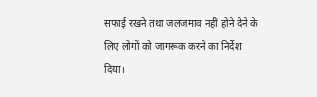सफाई रखने तथा जलजमाव नहीं होने देने के लिए लोगों को जागरूक करने का निर्देश दिया।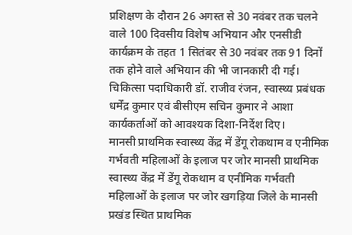प्रशिक्षण के दौरान 26 अगस्त से 30 नवंबर तक चलने वाले 100 दिवसीय विशेष अभियान और एनसीडी कार्यक्रम के तहत 1 सितंबर से 30 नवंबर तक 91 दिनों तक होने वाले अभियान की भी जानकारी दी गई। चिकित्सा पदाधिकारी डॉ. राजीव रंजन, स्वास्थ्य प्रबंधक धर्मेंद्र कुमार एवं बीसीएम सचिन कुमार ने आशा कार्यकर्ताओं को आवश्यक दिशा-निर्देश दिए।
मानसी प्राथमिक स्वास्थ्य केंद्र में डेंगू रोकथाम व एनीमिक गर्भवती महिलाओं के इलाज पर जोर मानसी प्राथमिक स्वास्थ्य केंद्र में डेंगू रोकथाम व एनीमिक गर्भवती महिलाओं के इलाज पर जोर खगड़िया जिले के मानसी प्रखंड स्थित प्राथमिक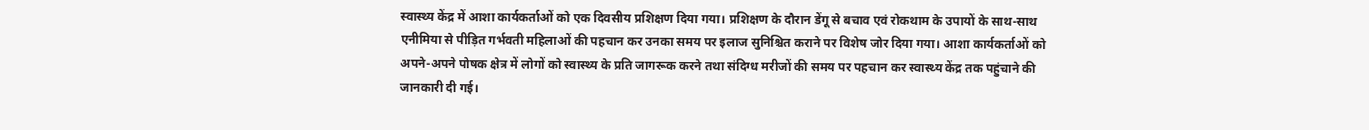स्वास्थ्य केंद्र में आशा कार्यकर्ताओं को एक दिवसीय प्रशिक्षण दिया गया। प्रशिक्षण के दौरान डेंगू से बचाव एवं रोकथाम के उपायों के साथ-साथ एनीमिया से पीड़ित गर्भवती महिलाओं की पहचान कर उनका समय पर इलाज सुनिश्चित कराने पर विशेष जोर दिया गया। आशा कार्यकर्ताओं को अपने-अपने पोषक क्षेत्र में लोगों को स्वास्थ्य के प्रति जागरूक करने तथा संदिग्ध मरीजों की समय पर पहचान कर स्वास्थ्य केंद्र तक पहुंचाने की जानकारी दी गई।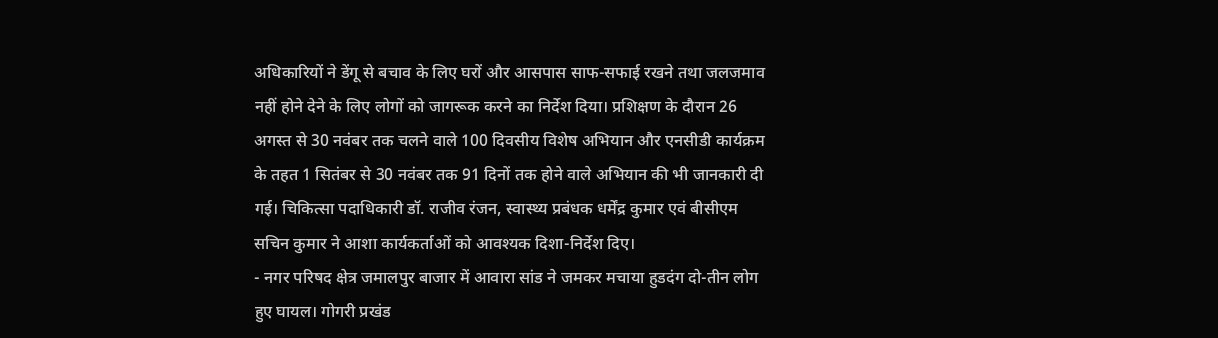अधिकारियों ने डेंगू से बचाव के लिए घरों और आसपास साफ-सफाई रखने तथा जलजमाव नहीं होने देने के लिए लोगों को जागरूक करने का निर्देश दिया। प्रशिक्षण के दौरान 26 अगस्त से 30 नवंबर तक चलने वाले 100 दिवसीय विशेष अभियान और एनसीडी कार्यक्रम के तहत 1 सितंबर से 30 नवंबर तक 91 दिनों तक होने वाले अभियान की भी जानकारी दी गई। चिकित्सा पदाधिकारी डॉ. राजीव रंजन, स्वास्थ्य प्रबंधक धर्मेंद्र कुमार एवं बीसीएम सचिन कुमार ने आशा कार्यकर्ताओं को आवश्यक दिशा-निर्देश दिए।
- नगर परिषद क्षेत्र जमालपुर बाजार में आवारा सांड ने जमकर मचाया हुडदंग दो-तीन लोग हुए घायल। गोगरी प्रखंड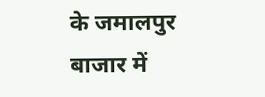के जमालपुर बाजार में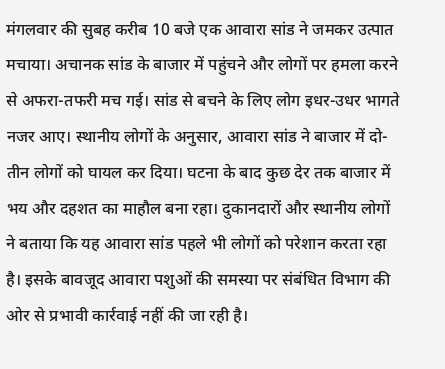मंगलवार की सुबह करीब 10 बजे एक आवारा सांड ने जमकर उत्पात मचाया। अचानक सांड के बाजार में पहुंचने और लोगों पर हमला करने से अफरा-तफरी मच गई। सांड से बचने के लिए लोग इधर-उधर भागते नजर आए। स्थानीय लोगों के अनुसार, आवारा सांड ने बाजार में दो-तीन लोगों को घायल कर दिया। घटना के बाद कुछ देर तक बाजार में भय और दहशत का माहौल बना रहा। दुकानदारों और स्थानीय लोगों ने बताया कि यह आवारा सांड पहले भी लोगों को परेशान करता रहा है। इसके बावजूद आवारा पशुओं की समस्या पर संबंधित विभाग की ओर से प्रभावी कार्रवाई नहीं की जा रही है।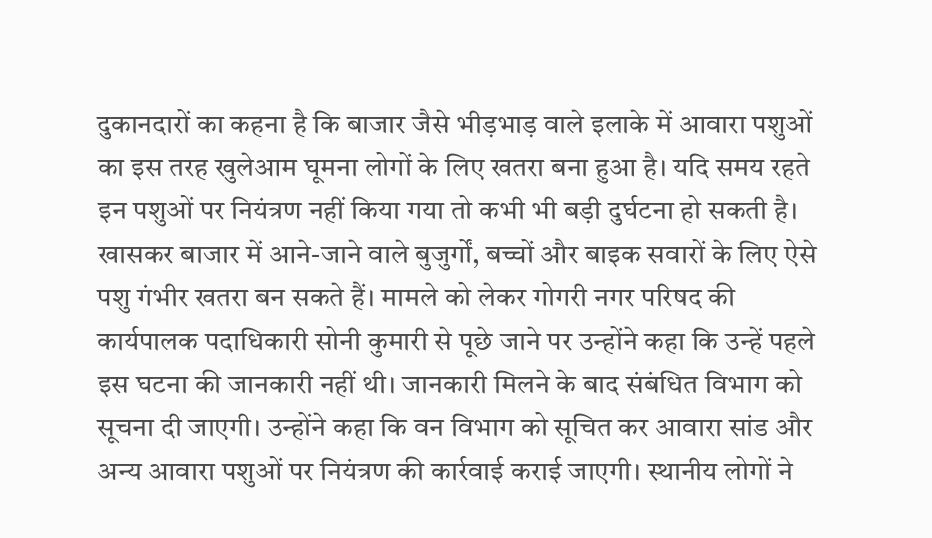दुकानदारों का कहना है कि बाजार जैसे भीड़भाड़ वाले इलाके में आवारा पशुओं का इस तरह खुलेआम घूमना लोगों के लिए खतरा बना हुआ है। यदि समय रहते इन पशुओं पर नियंत्रण नहीं किया गया तो कभी भी बड़ी दुर्घटना हो सकती है। खासकर बाजार में आने-जाने वाले बुजुर्गों, बच्चों और बाइक सवारों के लिए ऐसे पशु गंभीर खतरा बन सकते हैं। मामले को लेकर गोगरी नगर परिषद की कार्यपालक पदाधिकारी सोनी कुमारी से पूछे जाने पर उन्होंने कहा कि उन्हें पहले इस घटना की जानकारी नहीं थी। जानकारी मिलने के बाद संबंधित विभाग को सूचना दी जाएगी। उन्होंने कहा कि वन विभाग को सूचित कर आवारा सांड और अन्य आवारा पशुओं पर नियंत्रण की कार्रवाई कराई जाएगी। स्थानीय लोगों ने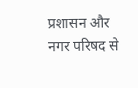प्रशासन और नगर परिषद से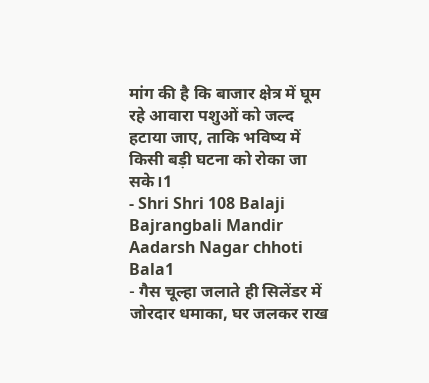मांग की है कि बाजार क्षेत्र में घूम रहे आवारा पशुओं को जल्द हटाया जाए, ताकि भविष्य में किसी बड़ी घटना को रोका जा सके।1
- Shri Shri 108 Balaji Bajrangbali Mandir Aadarsh Nagar chhoti Bala1
- गैस चूल्हा जलाते ही सिलेंडर में जोरदार धमाका, घर जलकर राख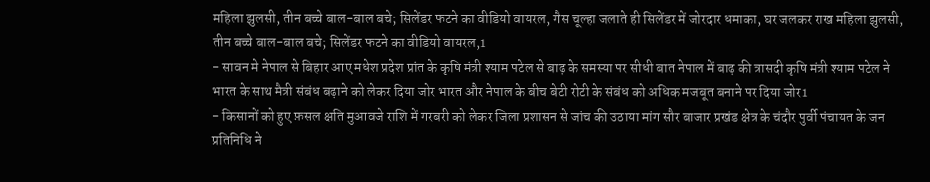महिला झुलसी, तीन बच्चे बाल-बाल बचे; सिलेंडर फटने का वीडियो वायरल, गैस चूल्हा जलाते ही सिलेंडर में जोरदार धमाका, घर जलकर राख महिला झुलसी, तीन बच्चे बाल-बाल बचे; सिलेंडर फटने का वीडियो वायरल,1
- सावन मे नेपाल से बिहार आए मधेश प्रदेश प्रांत के कृषि मंत्री श्याम पटेल से बाढ़ के समस्या पर सीधी बात नेपाल में बाढ़ की त्रासदी कृषि मंत्री श्याम पटेल ने भारत के साथ मैत्री संबंध बढ़ाने को लेकर दिया जोर भारत और नेपाल के बीच बेटी रोटी के संबंध को अधिक मजबूत बनाने पर दिया जोर1
- किसानों को हुए फ़सल क्षति मुआवजे राशि में गरबरी को लेकर जिला प्रशासन से जांच की उठाया मांग सौर बाजार प्रखंड क्षेत्र के चंदौर पुर्वी पंचायत के जन प्रतिनिधि ने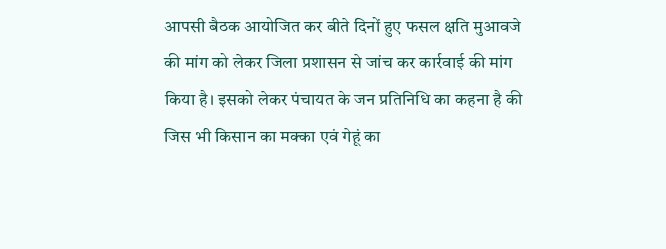आपसी बैठक आयोजित कर बीते दिनों हुए फसल क्षति मुआवजे की मांग को लेकर जिला प्रशासन से जांच कर कार्रवाई की मांग किया है। इसको लेकर पंचायत के जन प्रतिनिधि का कहना है की जिस भी किसान का मक्का एवं गेहूं का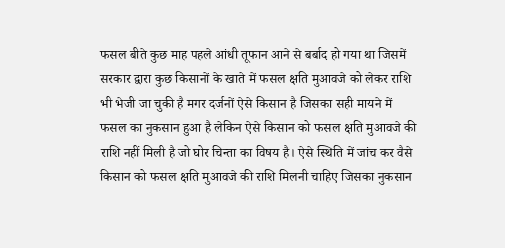फसल बीते कुछ माह पहले आंधी तूफान आने से बर्बाद हो गया था जिसमें सरकार द्वारा कुछ किसानों के खाते में फसल क्षति मुआवजे को लेकर राशि भी भेजी जा चुकी है मगर दर्जनों ऐसे किसान है जिसका सही मायने में फसल का नुकसान हुआ है लेकिन ऐसे किसान को फसल क्षति मुआवजे की राशि नहीं मिली है जो घोर चिन्ता का विषय है। ऐसे स्थिति में जांच कर वैसे किसान को फसल क्षति मुआवजे की राशि मिलनी चाहिए जिसका नुकसान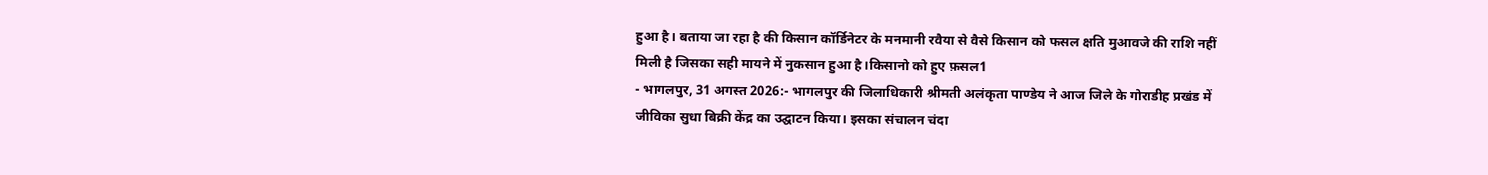हुआ है। बताया जा रहा है की किसान कॉर्डिनेटर के मनमानी रवैया से वैसे किसान को फसल क्षति मुआवजे की राशि नहीं मिली है जिसका सही मायने में नुकसान हुआ है।किसानो को हुए फ़सल1
- भागलपुर, 31 अगस्त 2026:- भागलपुर की जिलाधिकारी श्रीमती अलंकृता पाण्डेय ने आज जिले के गोराडीह प्रखंड में जीविका सुधा बिक्री केंद्र का उद्घाटन किया। इसका संचालन चंदा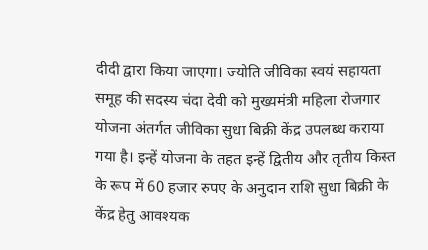दीदी द्वारा किया जाएगा। ज्योति जीविका स्वयं सहायता समूह की सदस्य चंदा देवी को मुख्यमंत्री महिला रोजगार योजना अंतर्गत जीविका सुधा बिक्री केंद्र उपलब्ध कराया गया है। इन्हें योजना के तहत इन्हें द्वितीय और तृतीय किस्त के रूप में 60 हजार रुपए के अनुदान राशि सुधा बिक्री के केंद्र हेतु आवश्यक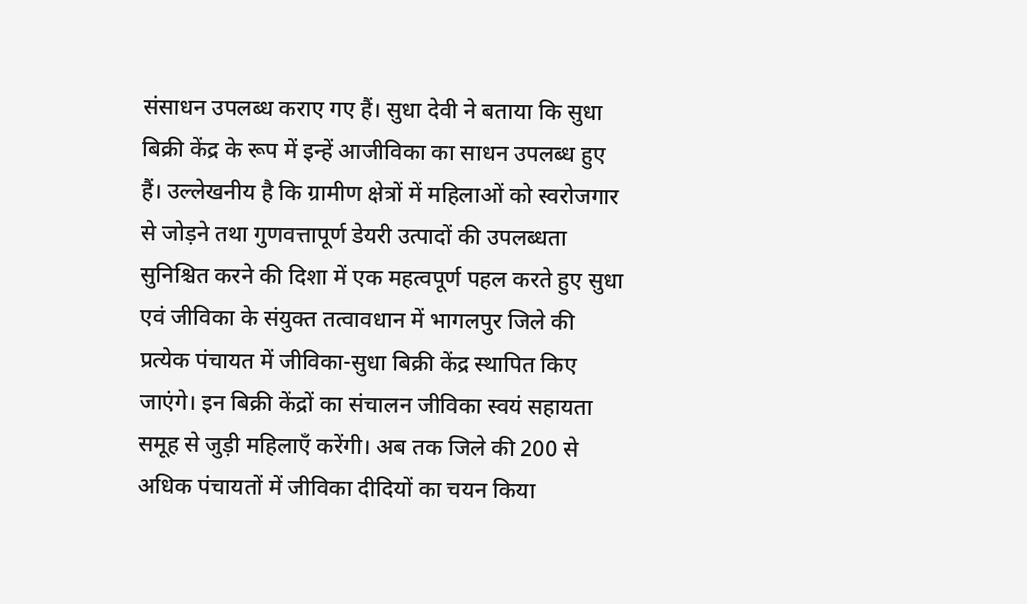संसाधन उपलब्ध कराए गए हैं। सुधा देवी ने बताया कि सुधा बिक्री केंद्र के रूप में इन्हें आजीविका का साधन उपलब्ध हुए हैं। उल्लेखनीय है कि ग्रामीण क्षेत्रों में महिलाओं को स्वरोजगार से जोड़ने तथा गुणवत्तापूर्ण डेयरी उत्पादों की उपलब्धता सुनिश्चित करने की दिशा में एक महत्वपूर्ण पहल करते हुए सुधा एवं जीविका के संयुक्त तत्वावधान में भागलपुर जिले की प्रत्येक पंचायत में जीविका-सुधा बिक्री केंद्र स्थापित किए जाएंगे। इन बिक्री केंद्रों का संचालन जीविका स्वयं सहायता समूह से जुड़ी महिलाएँ करेंगी। अब तक जिले की 200 से अधिक पंचायतों में जीविका दीदियों का चयन किया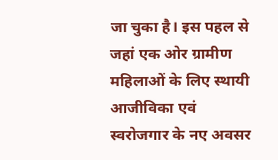जा चुका है। इस पहल से जहां एक ओर ग्रामीण महिलाओं के लिए स्थायी आजीविका एवं स्वरोजगार के नए अवसर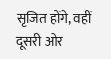सृजित होंगे, वहीं दूसरी ओर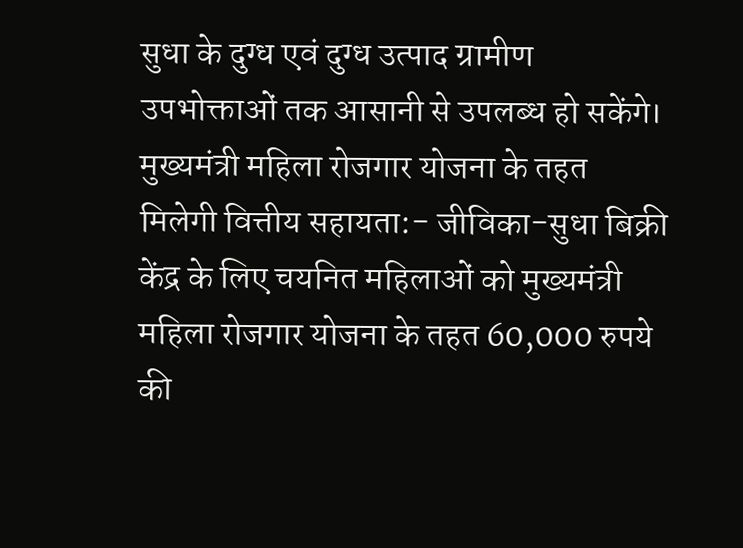सुधा के दुग्ध एवं दुग्ध उत्पाद ग्रामीण उपभोक्ताओं तक आसानी से उपलब्ध हो सकेंगे। मुख्यमंत्री महिला रोजगार योजना के तहत मिलेगी वित्तीय सहायता:- जीविका-सुधा बिक्री केंद्र के लिए चयनित महिलाओं को मुख्यमंत्री महिला रोजगार योजना के तहत 60,000 रुपये की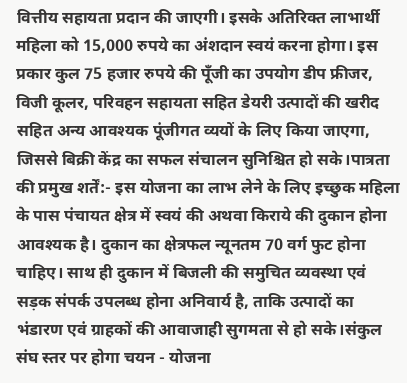वित्तीय सहायता प्रदान की जाएगी। इसके अतिरिक्त लाभार्थी महिला को 15,000 रुपये का अंशदान स्वयं करना होगा। इस प्रकार कुल 75 हजार रुपये की पूँजी का उपयोग डीप फ्रीजर, विजी कूलर, परिवहन सहायता सहित डेयरी उत्पादों की खरीद सहित अन्य आवश्यक पूंजीगत व्ययों के लिए किया जाएगा, जिससे बिक्री केंद्र का सफल संचालन सुनिश्चित हो सके।पात्रता की प्रमुख शर्तें:- इस योजना का लाभ लेने के लिए इच्छुक महिला के पास पंचायत क्षेत्र में स्वयं की अथवा किराये की दुकान होना आवश्यक है। दुकान का क्षेत्रफल न्यूनतम 70 वर्ग फुट होना चाहिए। साथ ही दुकान में बिजली की समुचित व्यवस्था एवं सड़क संपर्क उपलब्ध होना अनिवार्य है, ताकि उत्पादों का भंडारण एवं ग्राहकों की आवाजाही सुगमता से हो सके।संकुल संघ स्तर पर होगा चयन - योजना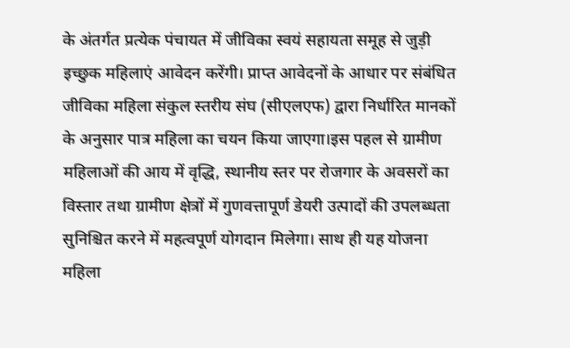के अंतर्गत प्रत्येक पंचायत में जीविका स्वयं सहायता समूह से जुड़ी इच्छुक महिलाएं आवेदन करेंगी। प्राप्त आवेदनों के आधार पर संबंधित जीविका महिला संकुल स्तरीय संघ (सीएलएफ) द्वारा निर्धारित मानकों के अनुसार पात्र महिला का चयन किया जाएगा।इस पहल से ग्रामीण महिलाओं की आय में वृद्धि, स्थानीय स्तर पर रोजगार के अवसरों का विस्तार तथा ग्रामीण क्षेत्रों में गुणवत्तापूर्ण डेयरी उत्पादों की उपलब्धता सुनिश्चित करने में महत्वपूर्ण योगदान मिलेगा। साथ ही यह योजना महिला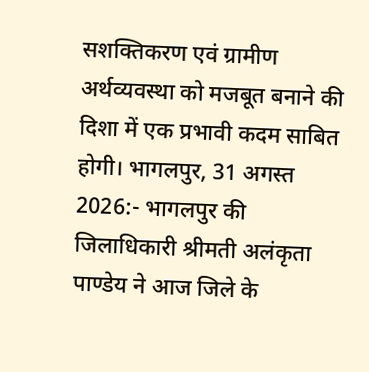सशक्तिकरण एवं ग्रामीण अर्थव्यवस्था को मजबूत बनाने की दिशा में एक प्रभावी कदम साबित होगी। भागलपुर, 31 अगस्त 2026:- भागलपुर की जिलाधिकारी श्रीमती अलंकृता पाण्डेय ने आज जिले के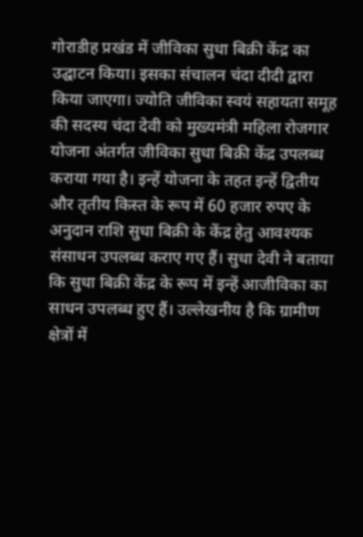गोराडीह प्रखंड में जीविका सुधा बिक्री केंद्र का उद्घाटन किया। इसका संचालन चंदा दीदी द्वारा किया जाएगा। ज्योति जीविका स्वयं सहायता समूह की सदस्य चंदा देवी को मुख्यमंत्री महिला रोजगार योजना अंतर्गत जीविका सुधा बिक्री केंद्र उपलब्ध कराया गया है। इन्हें योजना के तहत इन्हें द्वितीय और तृतीय किस्त के रूप में 60 हजार रुपए के अनुदान राशि सुधा बिक्री के केंद्र हेतु आवश्यक संसाधन उपलब्ध कराए गए हैं। सुधा देवी ने बताया कि सुधा बिक्री केंद्र के रूप में इन्हें आजीविका का साधन उपलब्ध हुए हैं। उल्लेखनीय है कि ग्रामीण क्षेत्रों में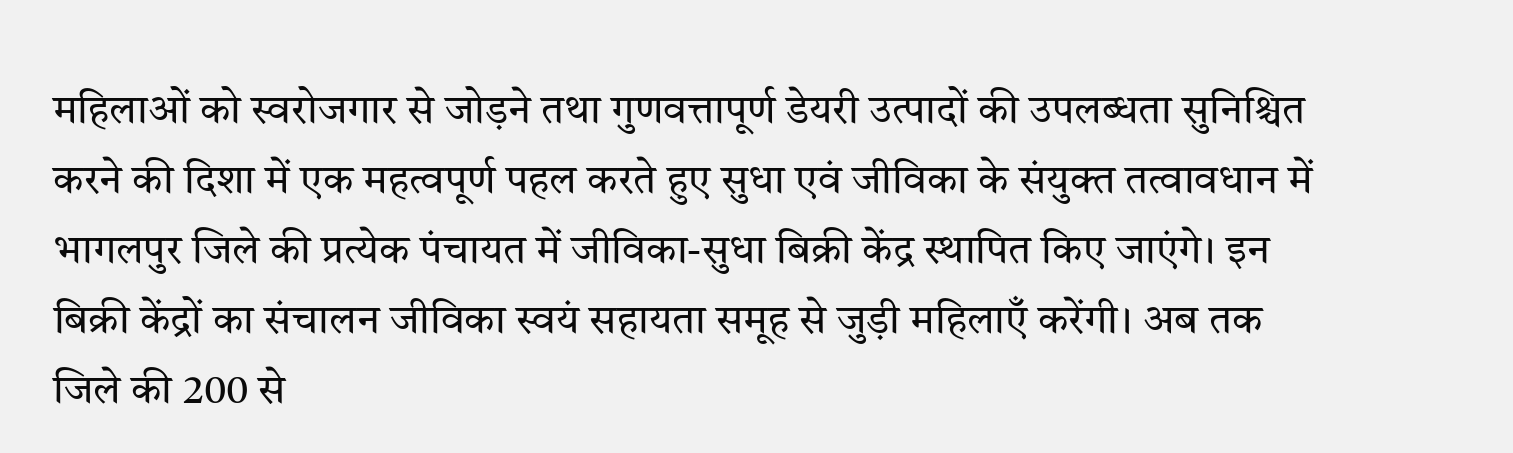महिलाओं को स्वरोजगार से जोड़ने तथा गुणवत्तापूर्ण डेयरी उत्पादों की उपलब्धता सुनिश्चित करने की दिशा में एक महत्वपूर्ण पहल करते हुए सुधा एवं जीविका के संयुक्त तत्वावधान में भागलपुर जिले की प्रत्येक पंचायत में जीविका-सुधा बिक्री केंद्र स्थापित किए जाएंगे। इन बिक्री केंद्रों का संचालन जीविका स्वयं सहायता समूह से जुड़ी महिलाएँ करेंगी। अब तक जिले की 200 से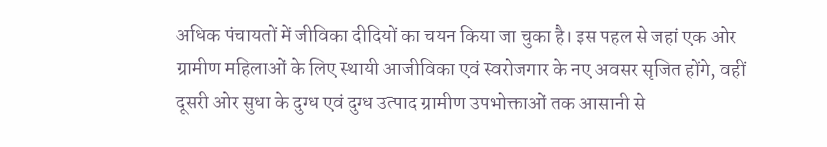अधिक पंचायतों में जीविका दीदियों का चयन किया जा चुका है। इस पहल से जहां एक ओर ग्रामीण महिलाओं के लिए स्थायी आजीविका एवं स्वरोजगार के नए अवसर सृजित होंगे, वहीं दूसरी ओर सुधा के दुग्ध एवं दुग्ध उत्पाद ग्रामीण उपभोक्ताओं तक आसानी से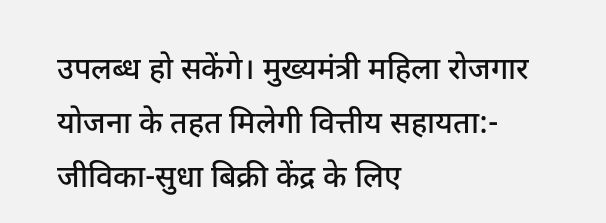उपलब्ध हो सकेंगे। मुख्यमंत्री महिला रोजगार योजना के तहत मिलेगी वित्तीय सहायता:- जीविका-सुधा बिक्री केंद्र के लिए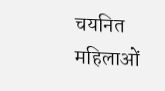चयनित महिलाओं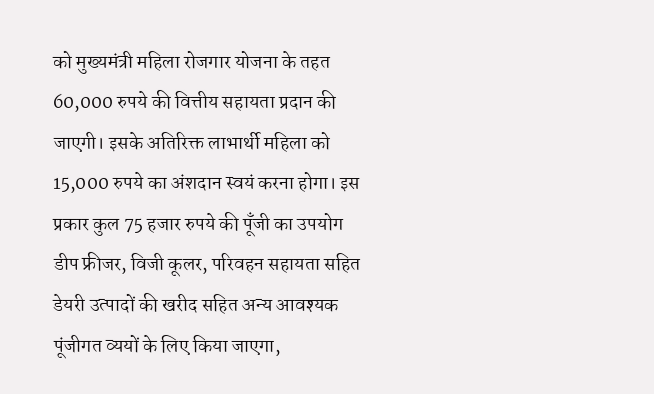को मुख्यमंत्री महिला रोजगार योजना के तहत 60,000 रुपये की वित्तीय सहायता प्रदान की जाएगी। इसके अतिरिक्त लाभार्थी महिला को 15,000 रुपये का अंशदान स्वयं करना होगा। इस प्रकार कुल 75 हजार रुपये की पूँजी का उपयोग डीप फ्रीजर, विजी कूलर, परिवहन सहायता सहित डेयरी उत्पादों की खरीद सहित अन्य आवश्यक पूंजीगत व्ययों के लिए किया जाएगा,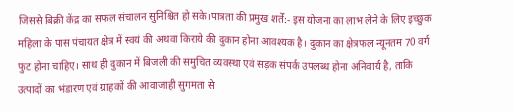जिससे बिक्री केंद्र का सफल संचालन सुनिश्चित हो सके।पात्रता की प्रमुख शर्तें:- इस योजना का लाभ लेने के लिए इच्छुक महिला के पास पंचायत क्षेत्र में स्वयं की अथवा किराये की दुकान होना आवश्यक है। दुकान का क्षेत्रफल न्यूनतम 70 वर्ग फुट होना चाहिए। साथ ही दुकान में बिजली की समुचित व्यवस्था एवं सड़क संपर्क उपलब्ध होना अनिवार्य है, ताकि उत्पादों का भंडारण एवं ग्राहकों की आवाजाही सुगमता से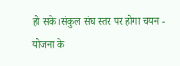हो सके।संकुल संघ स्तर पर होगा चयन - योजना के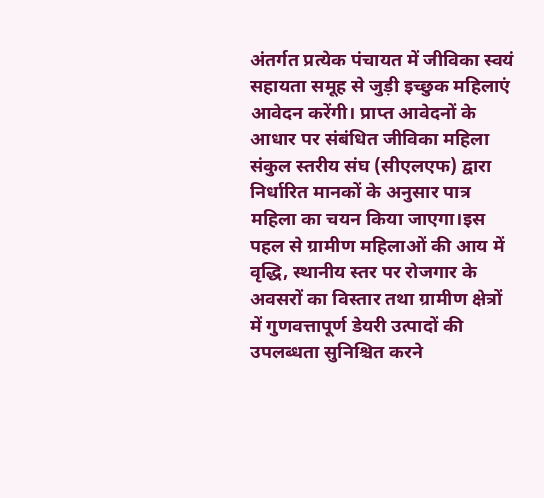अंतर्गत प्रत्येक पंचायत में जीविका स्वयं सहायता समूह से जुड़ी इच्छुक महिलाएं आवेदन करेंगी। प्राप्त आवेदनों के आधार पर संबंधित जीविका महिला संकुल स्तरीय संघ (सीएलएफ) द्वारा निर्धारित मानकों के अनुसार पात्र महिला का चयन किया जाएगा।इस पहल से ग्रामीण महिलाओं की आय में वृद्धि, स्थानीय स्तर पर रोजगार के अवसरों का विस्तार तथा ग्रामीण क्षेत्रों में गुणवत्तापूर्ण डेयरी उत्पादों की उपलब्धता सुनिश्चित करने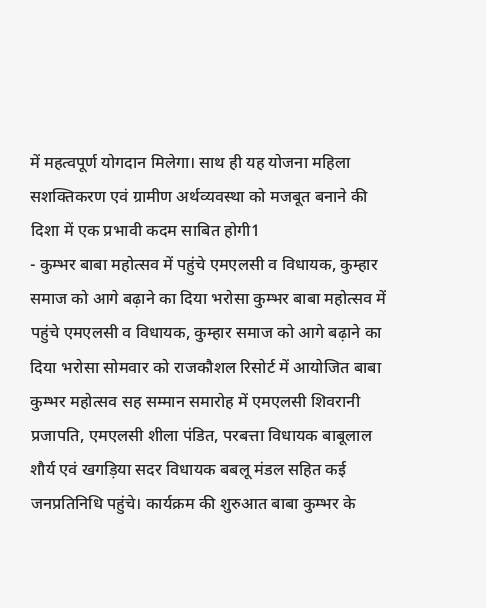में महत्वपूर्ण योगदान मिलेगा। साथ ही यह योजना महिला सशक्तिकरण एवं ग्रामीण अर्थव्यवस्था को मजबूत बनाने की दिशा में एक प्रभावी कदम साबित होगी1
- कुम्भर बाबा महोत्सव में पहुंचे एमएलसी व विधायक, कुम्हार समाज को आगे बढ़ाने का दिया भरोसा कुम्भर बाबा महोत्सव में पहुंचे एमएलसी व विधायक, कुम्हार समाज को आगे बढ़ाने का दिया भरोसा सोमवार को राजकौशल रिसोर्ट में आयोजित बाबा कुम्भर महोत्सव सह सम्मान समारोह में एमएलसी शिवरानी प्रजापति, एमएलसी शीला पंडित, परबत्ता विधायक बाबूलाल शौर्य एवं खगड़िया सदर विधायक बबलू मंडल सहित कई जनप्रतिनिधि पहुंचे। कार्यक्रम की शुरुआत बाबा कुम्भर के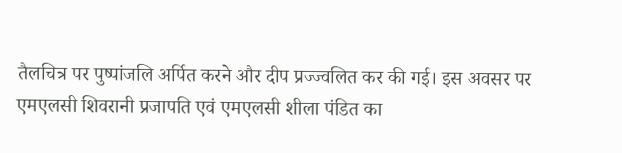तैलचित्र पर पुष्पांजलि अर्पित करने और दीप प्रज्ज्वलित कर की गई। इस अवसर पर एमएलसी शिवरानी प्रजापति एवं एमएलसी शीला पंडित का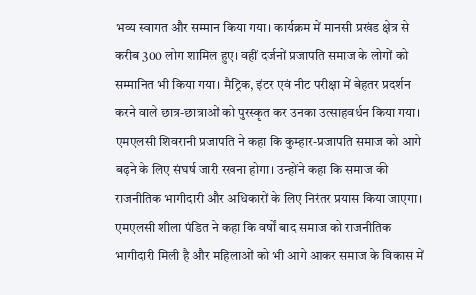भव्य स्वागत और सम्मान किया गया। कार्यक्रम में मानसी प्रखंड क्षेत्र से करीब 300 लोग शामिल हुए। वहीं दर्जनों प्रजापति समाज के लोगों को सम्मानित भी किया गया। मैट्रिक, इंटर एवं नीट परीक्षा में बेहतर प्रदर्शन करने वाले छात्र-छात्राओं को पुरस्कृत कर उनका उत्साहवर्धन किया गया। एमएलसी शिवरानी प्रजापति ने कहा कि कुम्हार-प्रजापति समाज को आगे बढ़ने के लिए संघर्ष जारी रखना होगा। उन्होंने कहा कि समाज की राजनीतिक भागीदारी और अधिकारों के लिए निरंतर प्रयास किया जाएगा। एमएलसी शीला पंडित ने कहा कि वर्षों बाद समाज को राजनीतिक भागीदारी मिली है और महिलाओं को भी आगे आकर समाज के विकास में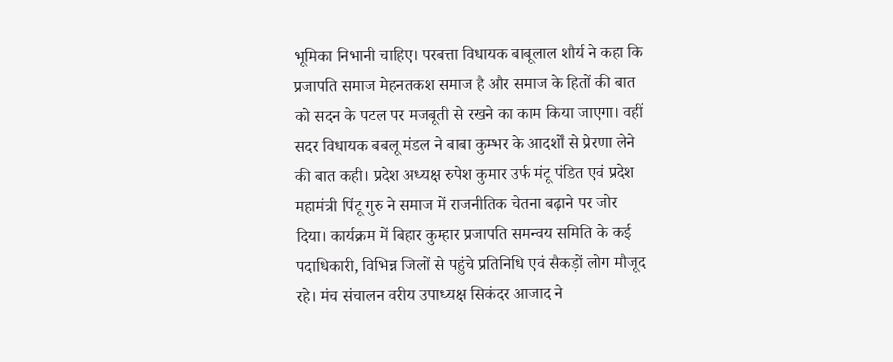भूमिका निभानी चाहिए। परबत्ता विधायक बाबूलाल शौर्य ने कहा कि प्रजापति समाज मेहनतकश समाज है और समाज के हितों की बात को सदन के पटल पर मजबूती से रखने का काम किया जाएगा। वहीं सदर विधायक बबलू मंडल ने बाबा कुम्भर के आदर्शों से प्रेरणा लेने की बात कही। प्रदेश अध्यक्ष रुपेश कुमार उर्फ मंटू पंडित एवं प्रदेश महामंत्री पिंटू गुरु ने समाज में राजनीतिक चेतना बढ़ाने पर जोर दिया। कार्यक्रम में बिहार कुम्हार प्रजापति समन्वय समिति के कई पदाधिकारी, विभिन्न जिलों से पहुंचे प्रतिनिधि एवं सैकड़ों लोग मौजूद रहे। मंच संचालन वरीय उपाध्यक्ष सिकंदर आजाद ने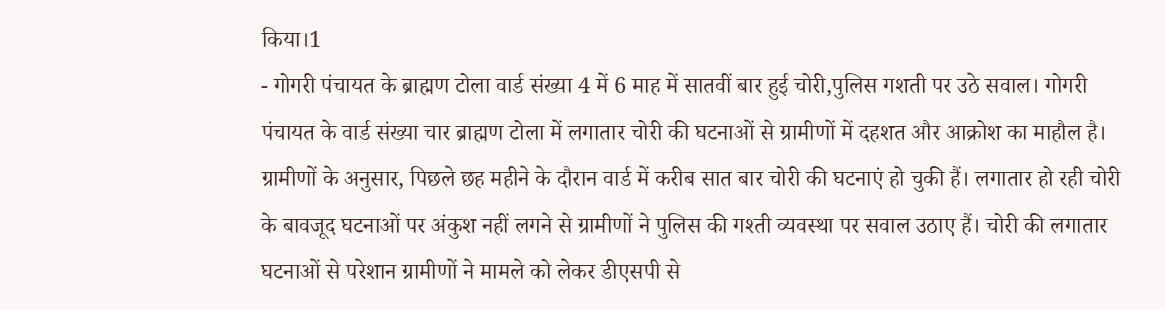किया।1
- गोगरी पंचायत के ब्राह्मण टोला वार्ड संख्या 4 में 6 माह में सातवीं बार हुई चोरी,पुलिस गशती पर उठे सवाल। गोगरी पंचायत के वार्ड संख्या चार ब्राह्मण टोला में लगातार चोरी की घटनाओं से ग्रामीणों में दहशत और आक्रोश का माहौल है। ग्रामीणों के अनुसार, पिछले छह महीने के दौरान वार्ड में करीब सात बार चोरी की घटनाएं हो चुकी हैं। लगातार हो रही चोरी के बावजूद घटनाओं पर अंकुश नहीं लगने से ग्रामीणों ने पुलिस की गश्ती व्यवस्था पर सवाल उठाए हैं। चोरी की लगातार घटनाओं से परेशान ग्रामीणों ने मामले को लेकर डीएसपी से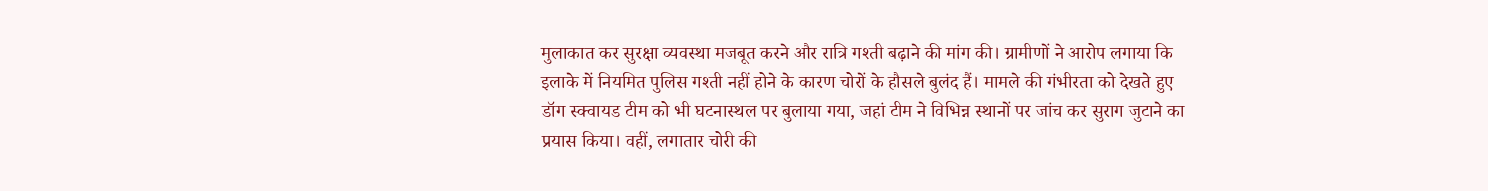मुलाकात कर सुरक्षा व्यवस्था मजबूत करने और रात्रि गश्ती बढ़ाने की मांग की। ग्रामीणों ने आरोप लगाया कि इलाके में नियमित पुलिस गश्ती नहीं होने के कारण चोरों के हौसले बुलंद हैं। मामले की गंभीरता को देखते हुए डॉग स्क्वायड टीम को भी घटनास्थल पर बुलाया गया, जहां टीम ने विभिन्न स्थानों पर जांच कर सुराग जुटाने का प्रयास किया। वहीं, लगातार चोरी की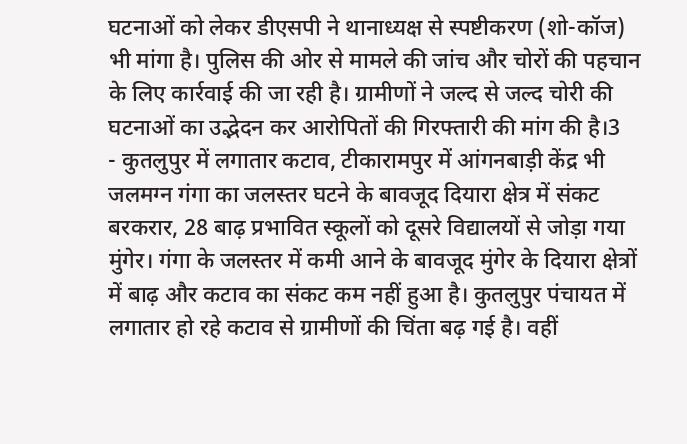घटनाओं को लेकर डीएसपी ने थानाध्यक्ष से स्पष्टीकरण (शो-कॉज) भी मांगा है। पुलिस की ओर से मामले की जांच और चोरों की पहचान के लिए कार्रवाई की जा रही है। ग्रामीणों ने जल्द से जल्द चोरी की घटनाओं का उद्भेदन कर आरोपितों की गिरफ्तारी की मांग की है।3
- कुतलुपुर में लगातार कटाव, टीकारामपुर में आंगनबाड़ी केंद्र भी जलमग्न गंगा का जलस्तर घटने के बावजूद दियारा क्षेत्र में संकट बरकरार, 28 बाढ़ प्रभावित स्कूलों को दूसरे विद्यालयों से जोड़ा गया मुंगेर। गंगा के जलस्तर में कमी आने के बावजूद मुंगेर के दियारा क्षेत्रों में बाढ़ और कटाव का संकट कम नहीं हुआ है। कुतलुपुर पंचायत में लगातार हो रहे कटाव से ग्रामीणों की चिंता बढ़ गई है। वहीं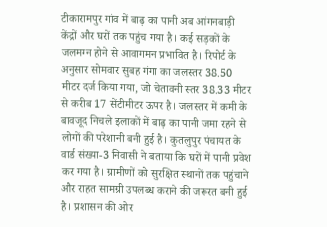टीकारामपुर गांव में बाढ़ का पानी अब आंगनबाड़ी केंद्रों और घरों तक पहुंच गया है। कई सड़कों के जलमग्न होने से आवागमन प्रभावित है। रिपोर्ट के अनुसार सोमवार सुबह गंगा का जलस्तर 38.50 मीटर दर्ज किया गया, जो चेतावनी स्तर 38.33 मीटर से करीब 17 सेंटीमीटर ऊपर है। जलस्तर में कमी के बावजूद निचले इलाकों में बाढ़ का पानी जमा रहने से लोगों की परेशानी बनी हुई है। कुतलुपुर पंचायत के वार्ड संख्या-3 निवासी ने बताया कि घरों में पानी प्रवेश कर गया है। ग्रामीणों को सुरक्षित स्थानों तक पहुंचाने और राहत सामग्री उपलब्ध कराने की जरूरत बनी हुई है। प्रशासन की ओर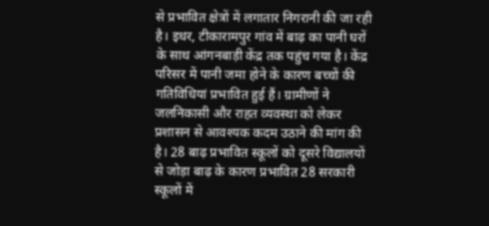से प्रभावित क्षेत्रों में लगातार निगरानी की जा रही है। इधर, टीकारामपुर गांव में बाढ़ का पानी घरों के साथ आंगनबाड़ी केंद्र तक पहुंच गया है। केंद्र परिसर में पानी जमा होने के कारण बच्चों की गतिविधियां प्रभावित हुई हैं। ग्रामीणों ने जलनिकासी और राहत व्यवस्था को लेकर प्रशासन से आवश्यक कदम उठाने की मांग की है। 28 बाढ़ प्रभावित स्कूलों को दूसरे विद्यालयों से जोड़ा बाढ़ के कारण प्रभावित 28 सरकारी स्कूलों में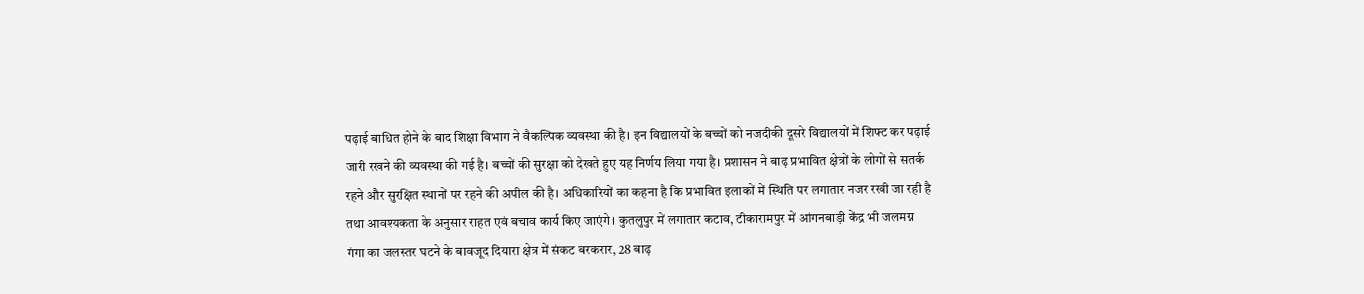पढ़ाई बाधित होने के बाद शिक्षा विभाग ने वैकल्पिक व्यवस्था की है। इन विद्यालयों के बच्चों को नजदीकी दूसरे विद्यालयों में शिफ्ट कर पढ़ाई जारी रखने की व्यवस्था की गई है। बच्चों की सुरक्षा को देखते हुए यह निर्णय लिया गया है। प्रशासन ने बाढ़ प्रभावित क्षेत्रों के लोगों से सतर्क रहने और सुरक्षित स्थानों पर रहने की अपील की है। अधिकारियों का कहना है कि प्रभावित इलाकों में स्थिति पर लगातार नजर रखी जा रही है तथा आवश्यकता के अनुसार राहत एवं बचाव कार्य किए जाएंगे। कुतलुपुर में लगातार कटाव, टीकारामपुर में आंगनबाड़ी केंद्र भी जलमग्न गंगा का जलस्तर घटने के बावजूद दियारा क्षेत्र में संकट बरकरार, 28 बाढ़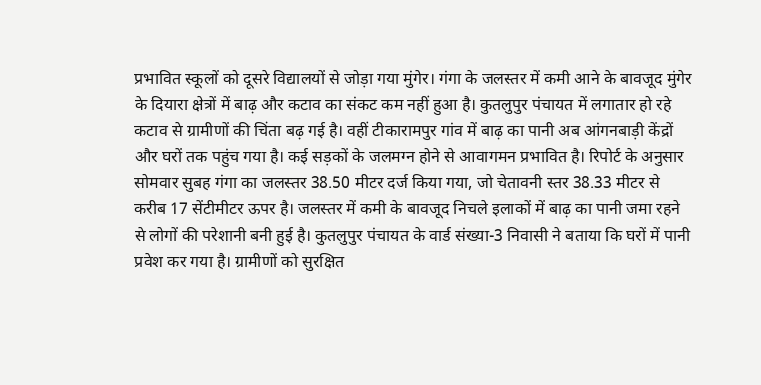प्रभावित स्कूलों को दूसरे विद्यालयों से जोड़ा गया मुंगेर। गंगा के जलस्तर में कमी आने के बावजूद मुंगेर के दियारा क्षेत्रों में बाढ़ और कटाव का संकट कम नहीं हुआ है। कुतलुपुर पंचायत में लगातार हो रहे कटाव से ग्रामीणों की चिंता बढ़ गई है। वहीं टीकारामपुर गांव में बाढ़ का पानी अब आंगनबाड़ी केंद्रों और घरों तक पहुंच गया है। कई सड़कों के जलमग्न होने से आवागमन प्रभावित है। रिपोर्ट के अनुसार सोमवार सुबह गंगा का जलस्तर 38.50 मीटर दर्ज किया गया, जो चेतावनी स्तर 38.33 मीटर से करीब 17 सेंटीमीटर ऊपर है। जलस्तर में कमी के बावजूद निचले इलाकों में बाढ़ का पानी जमा रहने से लोगों की परेशानी बनी हुई है। कुतलुपुर पंचायत के वार्ड संख्या-3 निवासी ने बताया कि घरों में पानी प्रवेश कर गया है। ग्रामीणों को सुरक्षित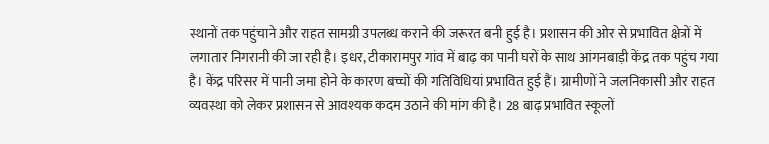स्थानों तक पहुंचाने और राहत सामग्री उपलब्ध कराने की जरूरत बनी हुई है। प्रशासन की ओर से प्रभावित क्षेत्रों में लगातार निगरानी की जा रही है। इधर, टीकारामपुर गांव में बाढ़ का पानी घरों के साथ आंगनबाड़ी केंद्र तक पहुंच गया है। केंद्र परिसर में पानी जमा होने के कारण बच्चों की गतिविधियां प्रभावित हुई हैं। ग्रामीणों ने जलनिकासी और राहत व्यवस्था को लेकर प्रशासन से आवश्यक कदम उठाने की मांग की है। 28 बाढ़ प्रभावित स्कूलों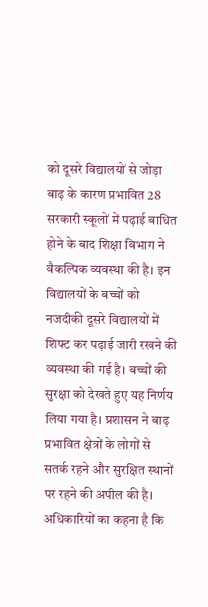को दूसरे विद्यालयों से जोड़ा बाढ़ के कारण प्रभावित 28 सरकारी स्कूलों में पढ़ाई बाधित होने के बाद शिक्षा विभाग ने वैकल्पिक व्यवस्था की है। इन विद्यालयों के बच्चों को नजदीकी दूसरे विद्यालयों में शिफ्ट कर पढ़ाई जारी रखने की व्यवस्था की गई है। बच्चों की सुरक्षा को देखते हुए यह निर्णय लिया गया है। प्रशासन ने बाढ़ प्रभावित क्षेत्रों के लोगों से सतर्क रहने और सुरक्षित स्थानों पर रहने की अपील की है। अधिकारियों का कहना है कि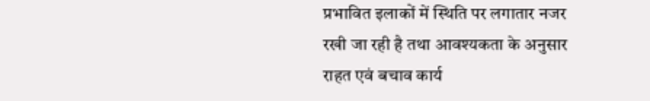प्रभावित इलाकों में स्थिति पर लगातार नजर रखी जा रही है तथा आवश्यकता के अनुसार राहत एवं बचाव कार्य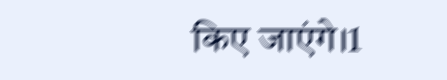किए जाएंगे।1